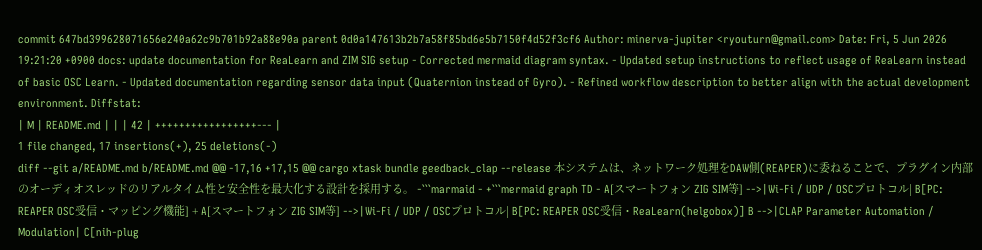commit 647bd399628071656e240a62c9b701b92a88e90a parent 0d0a147613b2b7a58f85bd6e5b7150f4d52f3cf6 Author: minerva-jupiter <ryouturn@gmail.com> Date: Fri, 5 Jun 2026 19:21:20 +0900 docs: update documentation for ReaLearn and ZIM SIG setup - Corrected mermaid diagram syntax. - Updated setup instructions to reflect usage of ReaLearn instead of basic OSC Learn. - Updated documentation regarding sensor data input (Quaternion instead of Gyro). - Refined workflow description to better align with the actual development environment. Diffstat:
| M | README.md | | | 42 | +++++++++++++++++--- |
1 file changed, 17 insertions(+), 25 deletions(-)
diff --git a/README.md b/README.md @@ -17,16 +17,15 @@ cargo xtask bundle geedback_clap --release 本システムは、ネットワーク処理をDAW側(REAPER)に委ねることで、プラグイン内部のオーディオスレッドのリアルタイム性と安全性を最大化する設計を採用する。 -```marmaid - +```mermaid graph TD - A[スマートフォン ZIG SIM等] -->|Wi-Fi / UDP / OSCプロトコル| B[PC: REAPER OSC受信・マッピング機能] + A[スマートフォン ZIG SIM等] -->|Wi-Fi / UDP / OSCプロトコル| B[PC: REAPER OSC受信・ReaLearn(helgobox)] B -->|CLAP Parameter Automation / Modulation| C[nih-plug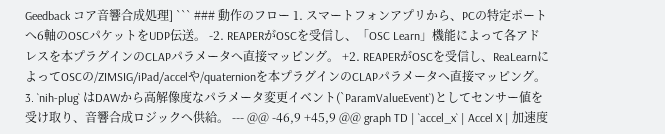Geedback コア音響合成処理] ``` ### 動作のフロー 1. スマートフォンアプリから、PCの特定ポートへ6軸のOSCパケットをUDP伝送。 -2. REAPERがOSCを受信し、「OSC Learn」機能によって各アドレスを本プラグインのCLAPパラメータへ直接マッピング。 +2. REAPERがOSCを受信し、ReaLearnによってOSCの/ZIMSIG/iPad/accelや/quaternionを本プラグインのCLAPパラメータへ直接マッピング。 3. `nih-plug` はDAWから高解像度なパラメータ変更イベント(`ParamValueEvent`)としてセンサー値を受け取り、音響合成ロジックへ供給。 --- @@ -46,9 +45,9 @@ graph TD | `accel_x` | Accel X | 加速度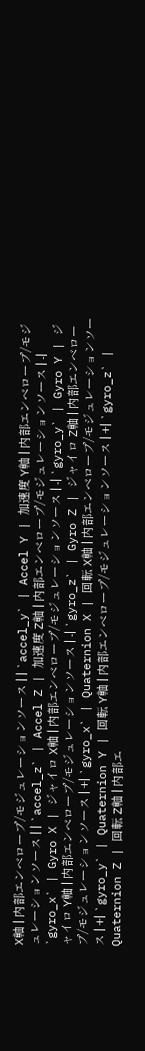X軸 | 内部エンベロープ/モジュレーションソース | | `accel_y` | Accel Y | 加速度 Y軸 | 内部エンベロープ/モジュレーションソース | | `accel_z` | Accel Z | 加速度 Z軸 | 内部エンベロープ/モジュレーションソース | -| `gyro_x` | Gyro X | ジャイロ X軸 | 内部エンベロープ/モジュレーションソース | -| `gyro_y` | Gyro Y | ジャイロ Y軸 | 内部エンベロープ/モジュレーションソース | -| `gyro_z` | Gyro Z | ジャイロ Z軸 | 内部エンベロープ/モジュレーションソース | +| `gyro_x` | Quaternion X | 回転 X軸 | 内部エンベロープ/モジュレーションソース | +| `gyro_y` | Quaternion Y | 回転 Y軸 | 内部エンベロープ/モジュレーションソース | +| `gyro_z` | Quaternion Z | 回転 Z軸 | 内部エ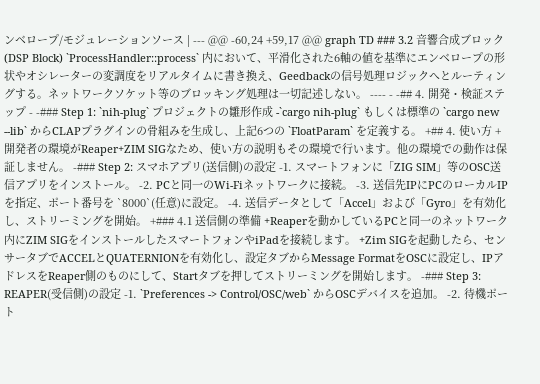ンベロープ/モジュレーションソース | --- @@ -60,24 +59,17 @@ graph TD ### 3.2 音響合成ブロック (DSP Block) `ProcessHandler::process` 内において、平滑化された6軸の値を基準にエンベロープの形状やオシレーターの変調度をリアルタイムに書き換え、Geedbackの信号処理ロジックへとルーティングする。ネットワークソケット等のブロッキング処理は一切記述しない。 ---- - -## 4. 開発・検証ステップ - -### Step 1: `nih-plug` プロジェクトの雛形作成 -`cargo nih-plug` もしくは標準の `cargo new --lib` からCLAPプラグインの骨組みを生成し、上記6つの `FloatParam` を定義する。 +## 4. 使い方 +開発者の環境がReaper+ZIM SIGなため、使い方の説明もその環境で行います。他の環境での動作は保証しません。 -### Step 2: スマホアプリ(送信側)の設定 -1. スマートフォンに「ZIG SIM」等のOSC送信アプリをインストール。 -2. PCと同一のWi-Fiネットワークに接続。 -3. 送信先IPにPCのローカルIPを指定、ポート番号を `8000`(任意)に設定。 -4. 送信データとして「Accel」および「Gyro」を有効化し、ストリーミングを開始。 +### 4.1 送信側の準備 +Reaperを動かしているPCと同一のネットワーク内にZIM SIGをインストールしたスマートフォンやiPadを接続します。 +Zim SIGを起動したら、センサータブでACCELとQUATERNIONを有効化し、設定タブからMessage FormatをOSCに設定し、IPアドレスをReaper側のものにして、Startタブを押してストリーミングを開始します。 -### Step 3: REAPER(受信側)の設定 -1. `Preferences -> Control/OSC/web` からOSCデバイスを追加。 -2. 待機ポート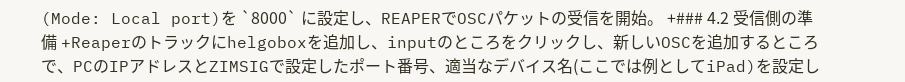(Mode: Local port)を `8000` に設定し、REAPERでOSCパケットの受信を開始。 +### 4.2 受信側の準備 +Reaperのトラックにhelgoboxを追加し、inputのところをクリックし、新しいOSCを追加するところで、PCのIPアドレスとZIMSIGで設定したポート番号、適当なデバイス名(ここでは例としてiPad)を設定し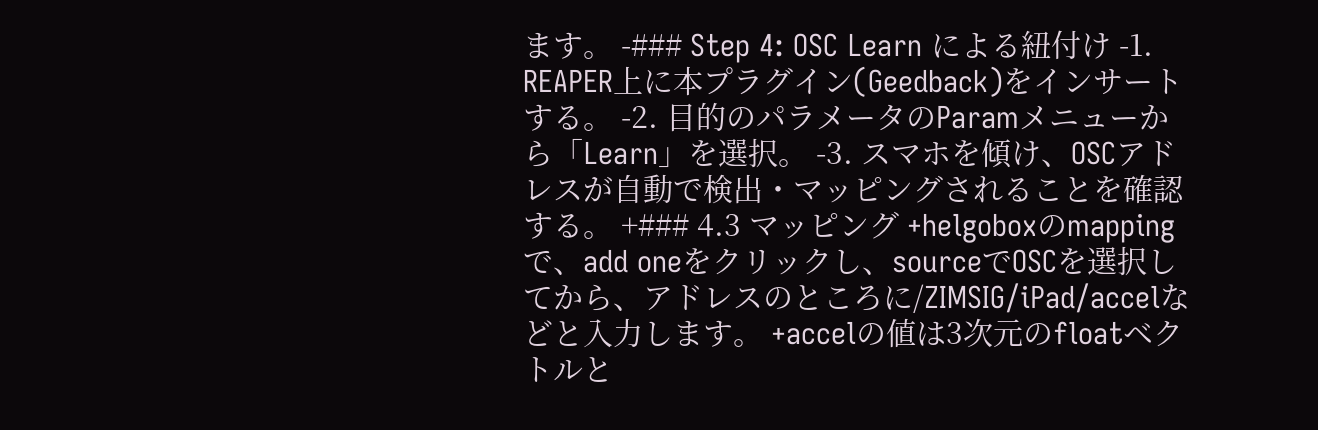ます。 -### Step 4: OSC Learn による紐付け -1. REAPER上に本プラグイン(Geedback)をインサートする。 -2. 目的のパラメータのParamメニューから「Learn」を選択。 -3. スマホを傾け、OSCアドレスが自動で検出・マッピングされることを確認する。 +### 4.3 マッピング +helgoboxのmappingで、add oneをクリックし、sourceでOSCを選択してから、アドレスのところに/ZIMSIG/iPad/accelなどと入力します。 +accelの値は3次元のfloatベクトルと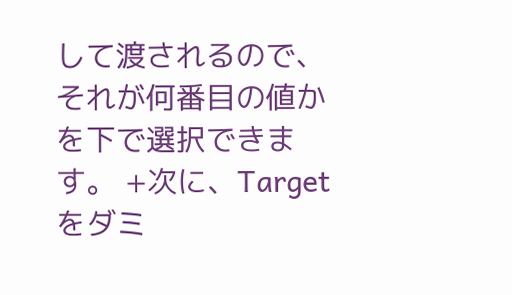して渡されるので、それが何番目の値かを下で選択できます。 +次に、Targetをダミ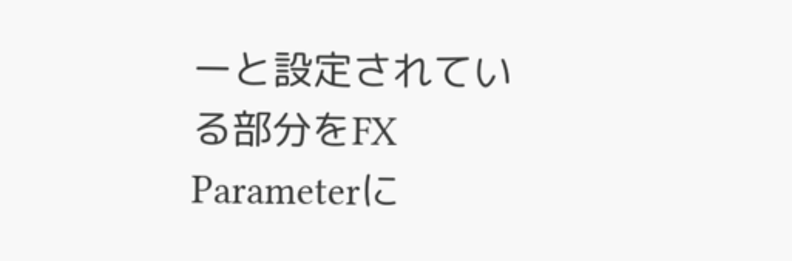ーと設定されている部分をFX Parameterに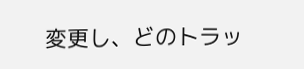変更し、どのトラッ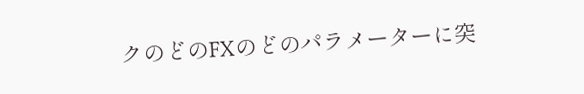クのどのFXのどのパラメーターに突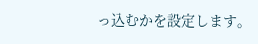っ込むかを設定します。